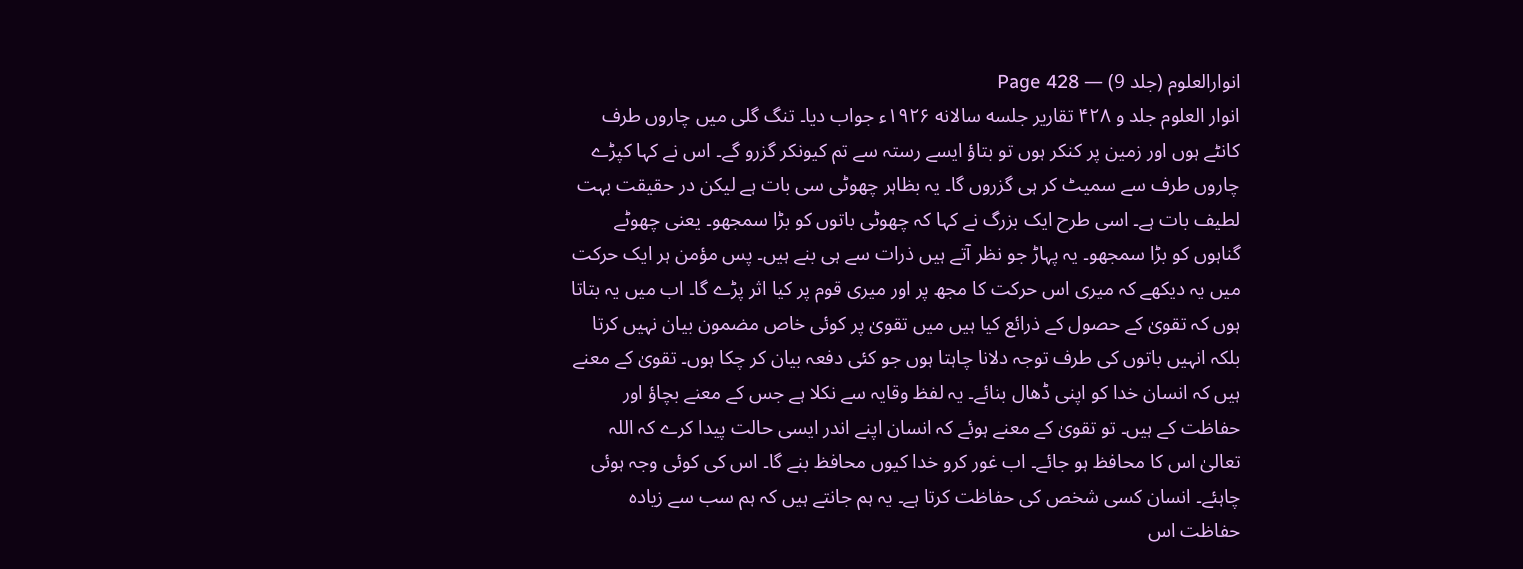انوارالعلوم (جلد 9) — Page 428
انوار العلوم جلد و ۴۲۸ تقاریر جلسه سالانه ۱۹۲۶ء جواب دیا۔ تنگ گلی میں چاروں طرف کانٹے ہوں اور زمین پر کنکر ہوں تو بتاؤ ایسے رستہ سے تم کیونکر گزرو گے۔ اس نے کہا کپڑے چاروں طرف سے سمیٹ کر ہی گزروں گا۔ یہ بظاہر چھوٹی سی بات ہے لیکن در حقیقت بہت لطیف بات ہے۔ اسی طرح ایک بزرگ نے کہا کہ چھوٹی باتوں کو بڑا سمجھو۔ یعنی چھوٹے گناہوں کو بڑا سمجھو۔ یہ پہاڑ جو نظر آتے ہیں ذرات سے ہی بنے ہیں۔ پس مؤمن ہر ایک حرکت میں یہ دیکھے کہ میری اس حرکت کا مجھ پر اور میری قوم پر کیا اثر پڑے گا۔ اب میں یہ بتاتا ہوں کہ تقویٰ کے حصول کے ذرائع کیا ہیں میں تقویٰ پر کوئی خاص مضمون بیان نہیں کرتا بلکہ انہیں باتوں کی طرف توجہ دلانا چاہتا ہوں جو کئی دفعہ بیان کر چکا ہوں۔ تقویٰ کے معنے ہیں کہ انسان خدا کو اپنی ڈھال بنائے۔ یہ لفظ وقایہ سے نکلا ہے جس کے معنے بچاؤ اور حفاظت کے ہیں۔ تو تقویٰ کے معنے ہوئے کہ انسان اپنے اندر ایسی حالت پیدا کرے کہ اللہ تعالیٰ اس کا محافظ ہو جائے۔ اب غور کرو خدا کیوں محافظ بنے گا۔ اس کی کوئی وجہ ہوئی چاہئے۔ انسان کسی شخص کی حفاظت کرتا ہے۔ یہ ہم جانتے ہیں کہ ہم سب سے زیادہ حفاظت اس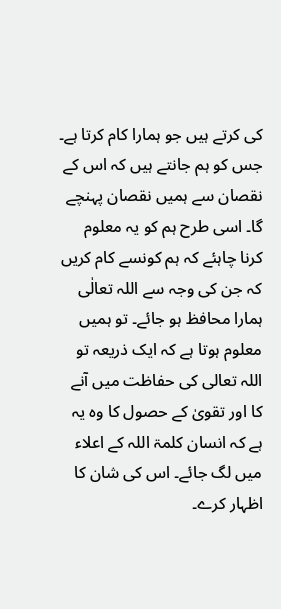کی کرتے ہیں جو ہمارا کام کرتا ہے۔ جس کو ہم جانتے ہیں کہ اس کے نقصان سے ہمیں نقصان پہنچے گا۔ اسی طرح ہم کو یہ معلوم کرنا چاہئے کہ ہم کونسے کام کریں کہ جن کی وجہ سے اللہ تعالٰی ہمارا محافظ ہو جائے۔ تو ہمیں معلوم ہوتا ہے کہ ایک ذریعہ تو اللہ تعالی کی حفاظت میں آنے کا اور تقویٰ کے حصول کا وہ یہ ہے کہ انسان کلمۃ اللہ کے اعلاء میں لگ جائے۔ اس کی شان کا اظہار کرے۔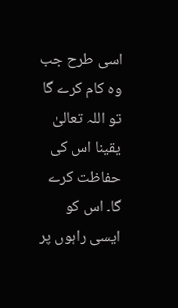اسی طرح جب وہ کام کرے گا تو اللہ تعالیٰ یقینا اس کی حفاظت کرے گا۔ اس کو ایسی راہوں پر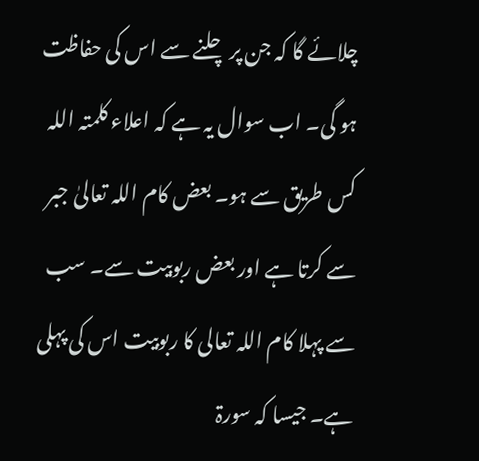چلائے گا کہ جن پر چلنے سے اس کی حفاظت ہو گی۔ اب سوال یہ ہے کہ اعلاء کلمتہ اللہ کس طریق سے ہو۔ بعض کام اللہ تعالیٰ جبر سے کرتا ہے اور بعض ربوبیت سے۔ سب سے پہلا کام اللہ تعالی کا ربوبیت اس کی پہلی ہے۔ جیسا کہ سورۃ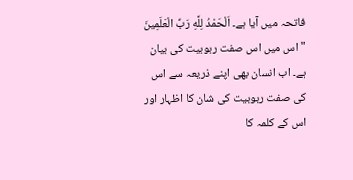فاتحہ میں آیا ہے۔ اَلْحَمْدُ لِلَّهِ رَبِّ الْعَلَمِينَ " اس میں اس صفت ربوبیت کی بیان ہے۔ اب انسان بھی اپنے ذریعہ سے اس کی صفت ربوبیت کی شان کا اظہار اور اس کے کلمہ کا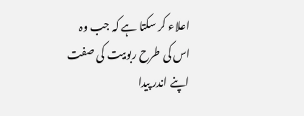اعلاء کر سکتا ہے کہ جب وہ اس کی طرح ربوبیت کی صفت اپنے اندر پیدا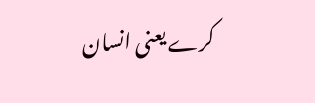کرے یعنی انسان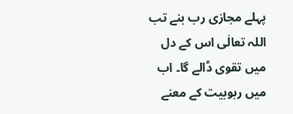پہلے مجازی رب بنے تب اللہ تعالٰی اس کے دل میں تقوی ڈالے گا۔ اب میں ربوبیت کے معنے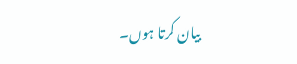بیان کرتا ہوں۔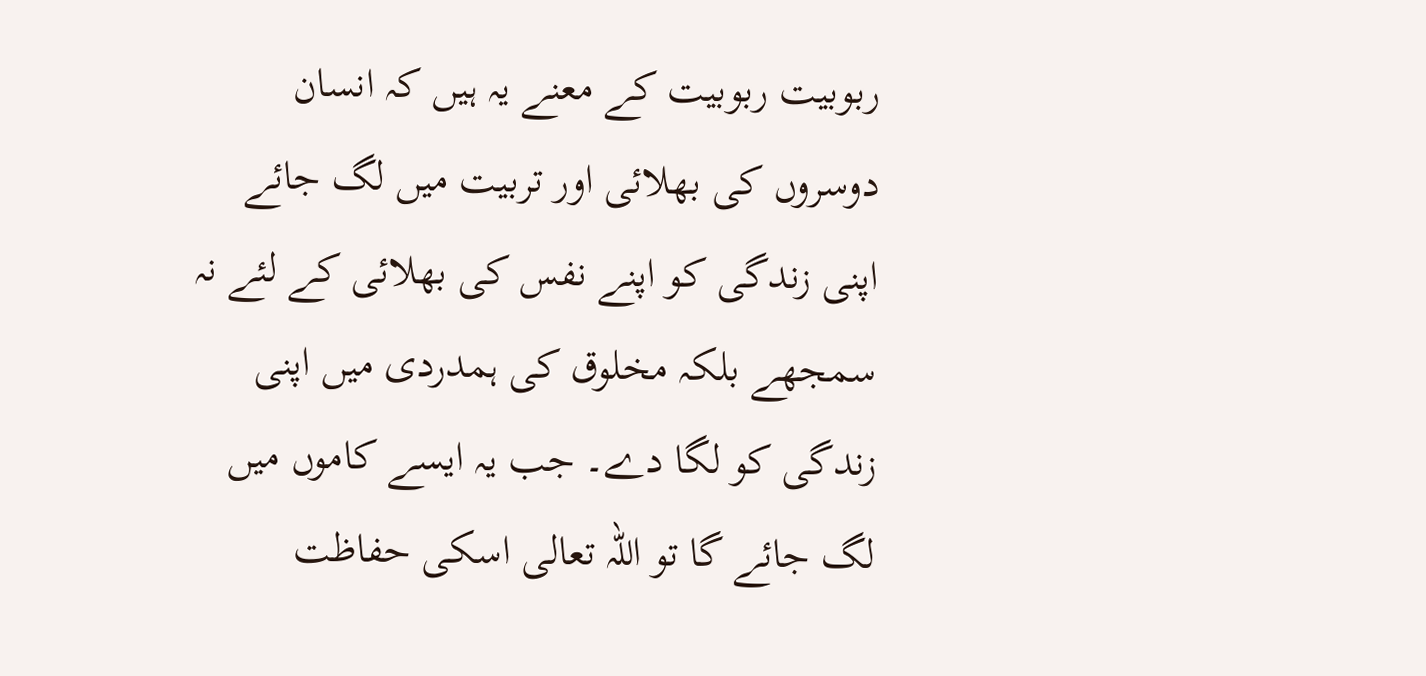ربوبیت ربوبیت کے معنے یہ ہیں کہ انسان دوسروں کی بھلائی اور تربیت میں لگ جائے اپنی زندگی کو اپنے نفس کی بھلائی کے لئے نہ سمجھے بلکہ مخلوق کی ہمدردی میں اپنی زندگی کو لگا دے۔ جب یہ ایسے کاموں میں لگ جائے گا تو اللہ تعالی اسکی حفاظت